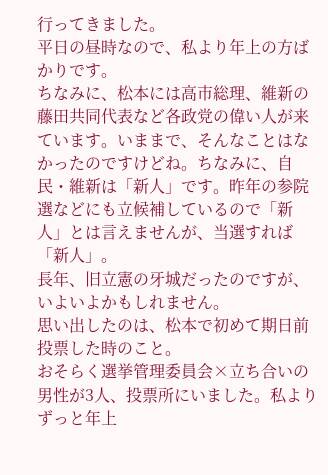行ってきました。
平日の昼時なので、私より年上の方ばかりです。
ちなみに、松本には高市総理、維新の藤田共同代表など各政党の偉い人が来ています。いままで、そんなことはなかったのですけどね。ちなみに、自民・維新は「新人」です。昨年の参院選などにも立候補しているので「新人」とは言えませんが、当選すれば「新人」。
長年、旧立憲の牙城だったのですが、いよいよかもしれません。
思い出したのは、松本で初めて期日前投票した時のこと。
おそらく選挙管理委員会×立ち合いの男性が3人、投票所にいました。私よりずっと年上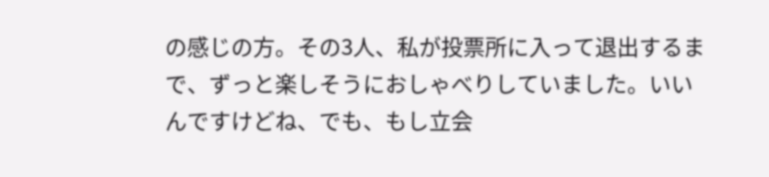の感じの方。その3人、私が投票所に入って退出するまで、ずっと楽しそうにおしゃべりしていました。いいんですけどね、でも、もし立会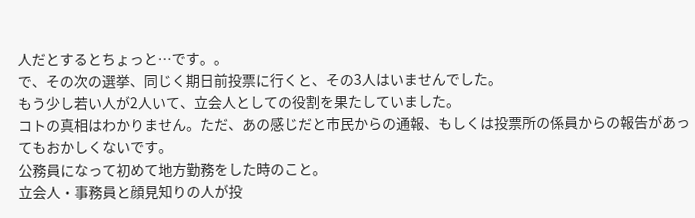人だとするとちょっと…です。。
で、その次の選挙、同じく期日前投票に行くと、その3人はいませんでした。
もう少し若い人が2人いて、立会人としての役割を果たしていました。
コトの真相はわかりません。ただ、あの感じだと市民からの通報、もしくは投票所の係員からの報告があってもおかしくないです。
公務員になって初めて地方勤務をした時のこと。
立会人・事務員と顔見知りの人が投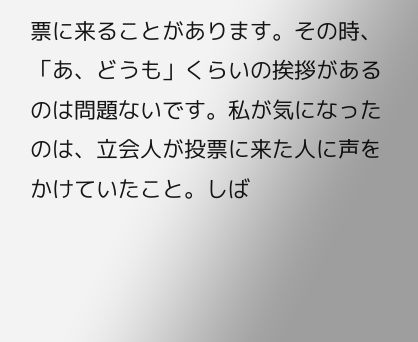票に来ることがあります。その時、「あ、どうも」くらいの挨拶があるのは問題ないです。私が気になったのは、立会人が投票に来た人に声をかけていたこと。しば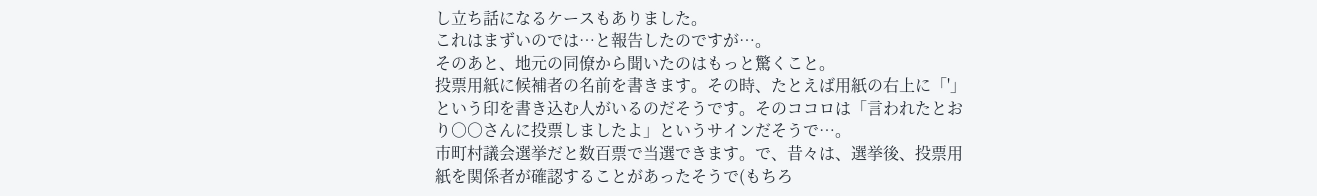し立ち話になるケースもありました。
これはまずいのでは…と報告したのですが…。
そのあと、地元の同僚から聞いたのはもっと驚くこと。
投票用紙に候補者の名前を書きます。その時、たとえば用紙の右上に「'」という印を書き込む人がいるのだそうです。そのココロは「言われたとおり○○さんに投票しましたよ」というサインだそうで…。
市町村議会選挙だと数百票で当選できます。で、昔々は、選挙後、投票用紙を関係者が確認することがあったそうで(もちろ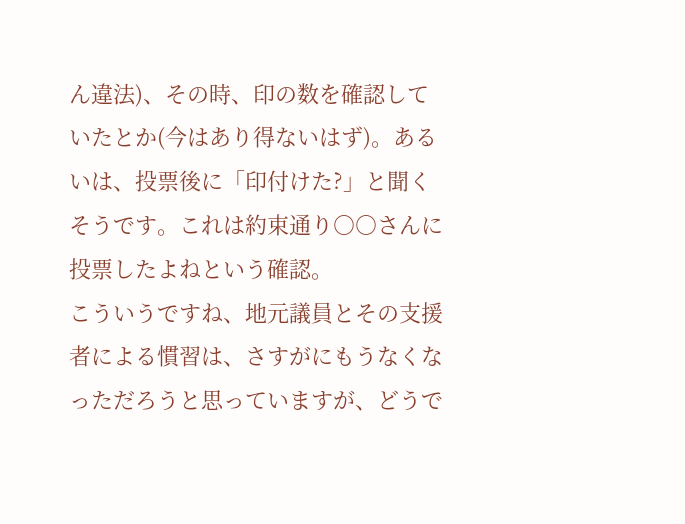ん違法)、その時、印の数を確認していたとか(今はあり得ないはず)。あるいは、投票後に「印付けた?」と聞くそうです。これは約束通り○○さんに投票したよねという確認。
こういうですね、地元議員とその支援者による慣習は、さすがにもうなくなっただろうと思っていますが、どうで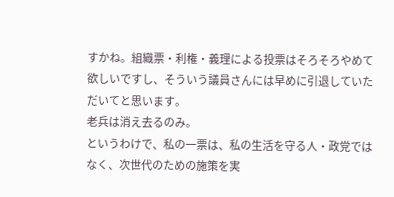すかね。組織票・利権・義理による投票はそろそろやめて欲しいですし、そういう議員さんには早めに引退していただいてと思います。
老兵は消え去るのみ。
というわけで、私の一票は、私の生活を守る人・政党ではなく、次世代のための施策を実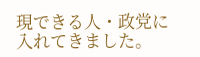現できる人・政党に入れてきました。